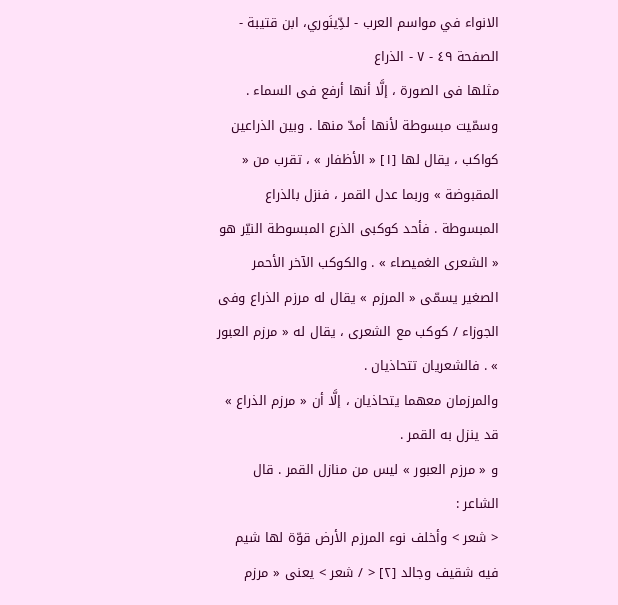الانواء في مواسم العرب - لدِّينَوري، ابن قتيبة - الصفحة ٤٩ - ٧ - الذراع
مثلها فى الصورة ، إلَّا أنها أرفع فى السماء . وسمّيت مبسوطة لأنها أمدّ منها . وبين الذراعين كواكب ، يقال لها [١] « الأظفار » ، تقرب من « المقبوضة » وربما عدل القمر ، فنزل بالذراع المبسوطة . فأحد كوكبى الذرع المبسوطة النيّر هو « الشعرى الغميصاء » . والكوكب الآخر الأحمر الصغير يسمّى « المرزم » يقال له مرزم الذراع وفى الجوزاء / كوكب مع الشعرى ، يقال له « مرزم العبور » . فالشعريان تتحاذيان .
والمرزمان معهما يتحاذيان ، إلَّا أن « مرزم الذراع » قد ينزل به القمر .
و « مرزم العبور » ليس من منازل القمر . قال الشاعر :
< شعر > وأخلف نوء المرزم الأرض قوّة لها شيم فيه شقيف وجالد [٢] < / شعر > يعنى « مرزم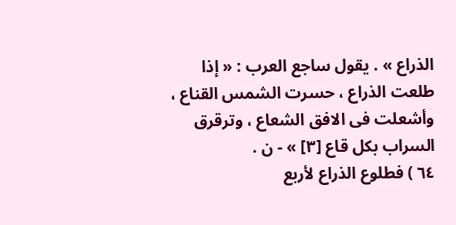الذراع » . يقول ساجع العرب : « إذا طلعت الذراع ، حسرت الشمس القناع ، وأشعلت فى الافق الشعاع ، وترقرق السراب بكل قاع [٣] » - ن .
٦٤ ) فطلوع الذراع لأربع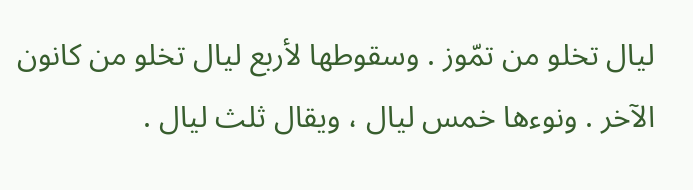ليال تخلو من تمّوز . وسقوطها لأربع ليال تخلو من كانون الآخر . ونوءها خمس ليال ، ويقال ثلث ليال .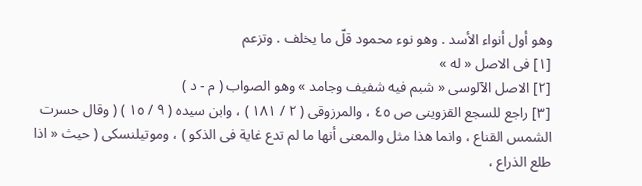وهو أول أنواء الأسد . وهو نوء محمود قلّ ما يخلف . وتزعم
[١] فى الاصل « له »
[٢] الاصل الآلوسى « شبم فيه شفيف وجامد » وهو الصواب ( م - د )
[٣] راجع للسجع القزوينى ص ٤٥ ، والمرزوقى ( ٢ / ١٨١ ) ، وابن سيده ( ٩ / ١٥ ) ( وقال حسرت الشمس القناع ، وانما هذا مثل والمعنى أنها ما لم تدع غاية فى الذكو ) ، وموتيلنسكى ( حيث « اذا طلع الذراع ،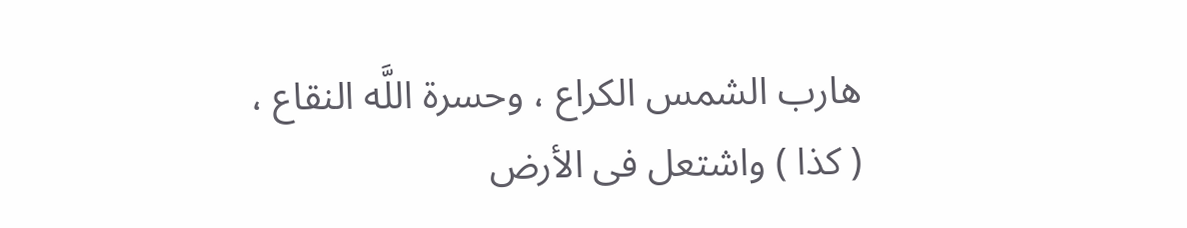هارب الشمس الكراع ، وحسرة اللَّه النقاع ، ( كذا ) واشتعل فى الأرض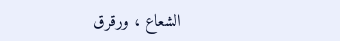الشعاع ، ورقرق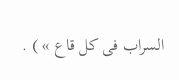السراب فى كل قاع » ) .